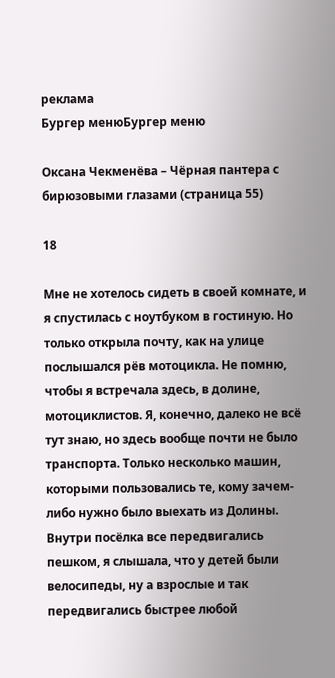реклама
Бургер менюБургер меню

Оксана Чекменёва – Чёрная пантера с бирюзовыми глазами (страница 55)

18

Мне не хотелось сидеть в своей комнате, и я спустилась с ноутбуком в гостиную. Но только открыла почту, как на улице послышался рёв мотоцикла. Не помню, чтобы я встречала здесь, в долине, мотоциклистов. Я, конечно, далеко не всё тут знаю, но здесь вообще почти не было транспорта. Только несколько машин, которыми пользовались те, кому зачем-либо нужно было выехать из Долины. Внутри посёлка все передвигались пешком, я слышала, что у детей были велосипеды, ну а взрослые и так передвигались быстрее любой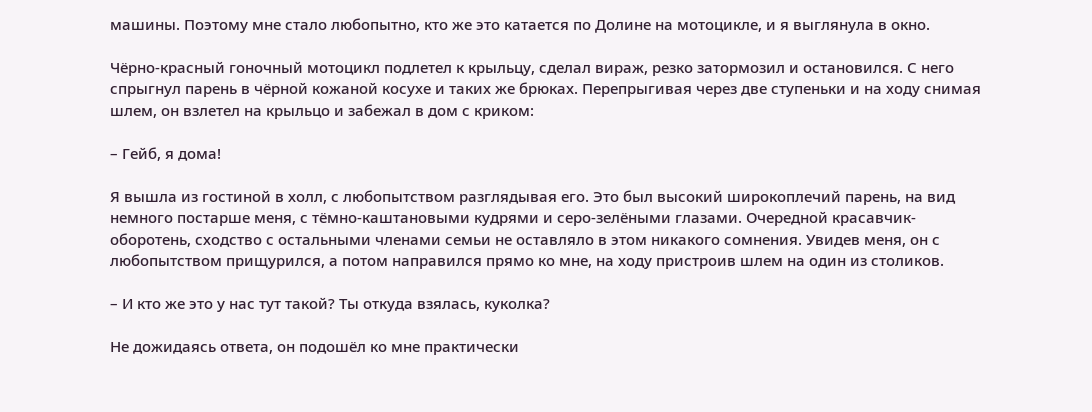машины. Поэтому мне стало любопытно, кто же это катается по Долине на мотоцикле, и я выглянула в окно.

Чёрно-красный гоночный мотоцикл подлетел к крыльцу, сделал вираж, резко затормозил и остановился. С него спрыгнул парень в чёрной кожаной косухе и таких же брюках. Перепрыгивая через две ступеньки и на ходу снимая шлем, он взлетел на крыльцо и забежал в дом с криком:

– Гейб, я дома!

Я вышла из гостиной в холл, с любопытством разглядывая его. Это был высокий широкоплечий парень, на вид немного постарше меня, с тёмно-каштановыми кудрями и серо-зелёными глазами. Очередной красавчик-оборотень, сходство с остальными членами семьи не оставляло в этом никакого сомнения. Увидев меня, он с любопытством прищурился, а потом направился прямо ко мне, на ходу пристроив шлем на один из столиков.

– И кто же это у нас тут такой? Ты откуда взялась, куколка?

Не дожидаясь ответа, он подошёл ко мне практически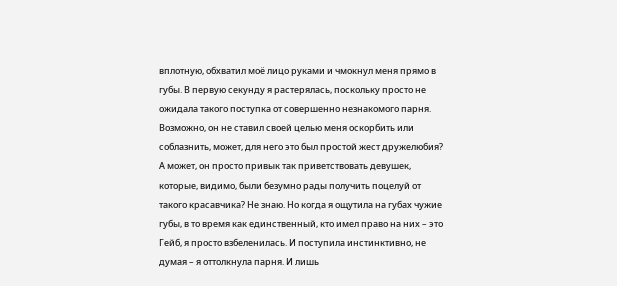вплотную, обхватил моё лицо руками и чмокнул меня прямо в губы. В первую секунду я растерялась, поскольку просто не ожидала такого поступка от совершенно незнакомого парня. Возможно, он не ставил своей целью меня оскорбить или соблазнить, может, для него это был простой жест дружелюбия? А может, он просто привык так приветствовать девушек, которые, видимо, были безумно рады получить поцелуй от такого красавчика? Не знаю. Но когда я ощутила на губах чужие губы, в то время как единственный, кто имел право на них – это Гейб, я просто взбеленилась. И поступила инстинктивно, не думая – я оттолкнула парня. И лишь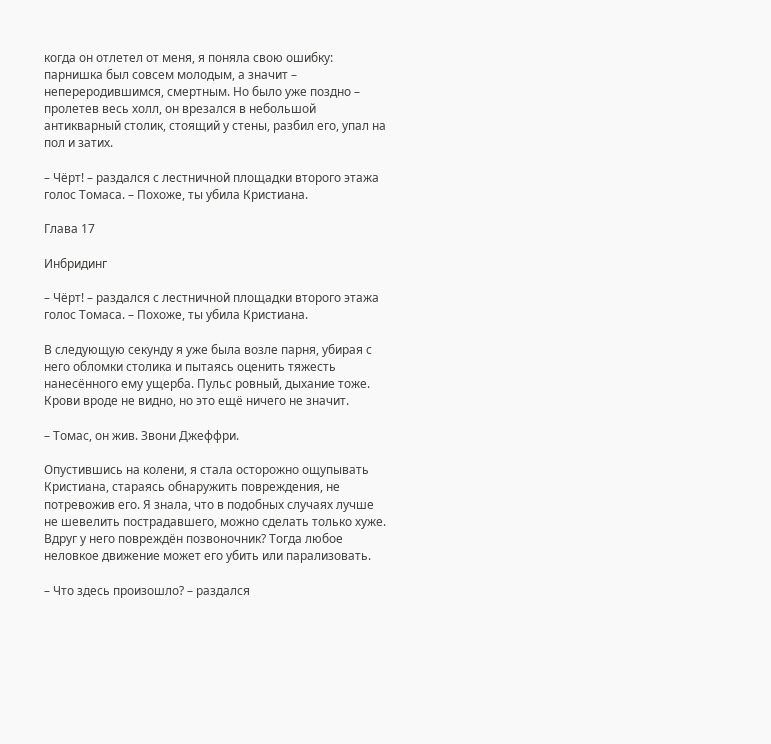когда он отлетел от меня, я поняла свою ошибку: парнишка был совсем молодым, а значит – непереродившимся, смертным. Но было уже поздно – пролетев весь холл, он врезался в небольшой антикварный столик, стоящий у стены, разбил его, упал на пол и затих.

– Чёрт! – раздался с лестничной площадки второго этажа голос Томаса. – Похоже, ты убила Кристиана.

Глава 17

Инбридинг

– Чёрт! – раздался с лестничной площадки второго этажа голос Томаса. – Похоже, ты убила Кристиана.

В следующую секунду я уже была возле парня, убирая с него обломки столика и пытаясь оценить тяжесть нанесённого ему ущерба. Пульс ровный, дыхание тоже. Крови вроде не видно, но это ещё ничего не значит.

– Томас, он жив. Звони Джеффри.

Опустившись на колени, я стала осторожно ощупывать Кристиана, стараясь обнаружить повреждения, не потревожив его. Я знала, что в подобных случаях лучше не шевелить пострадавшего, можно сделать только хуже. Вдруг у него повреждён позвоночник? Тогда любое неловкое движение может его убить или парализовать.

– Что здесь произошло? – раздался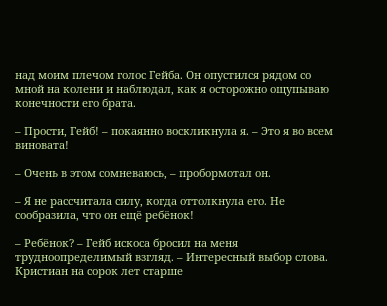над моим плечом голос Гейба. Он опустился рядом со мной на колени и наблюдал, как я осторожно ощупываю конечности его брата.

– Прости, Гейб! – покаянно воскликнула я. – Это я во всем виновата!

– Очень в этом сомневаюсь, – пробормотал он.

– Я не рассчитала силу, когда оттолкнула его. Не сообразила, что он ещё ребёнок!

– Ребёнок? – Гейб искоса бросил на меня трудноопределимый взгляд. – Интересный выбор слова. Кристиан на сорок лет старше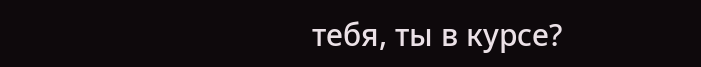тебя, ты в курсе?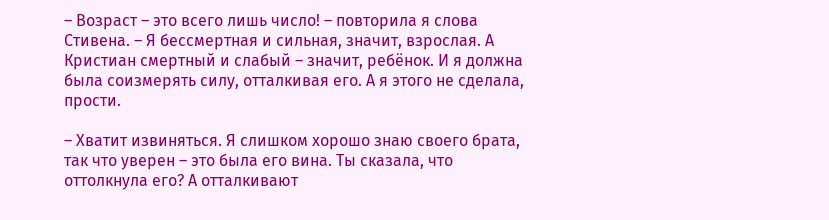– Возраст – это всего лишь число! – повторила я слова Стивена. – Я бессмертная и сильная, значит, взрослая. А Кристиан смертный и слабый – значит, ребёнок. И я должна была соизмерять силу, отталкивая его. А я этого не сделала, прости.

– Хватит извиняться. Я слишком хорошо знаю своего брата, так что уверен – это была его вина. Ты сказала, что оттолкнула его? А отталкивают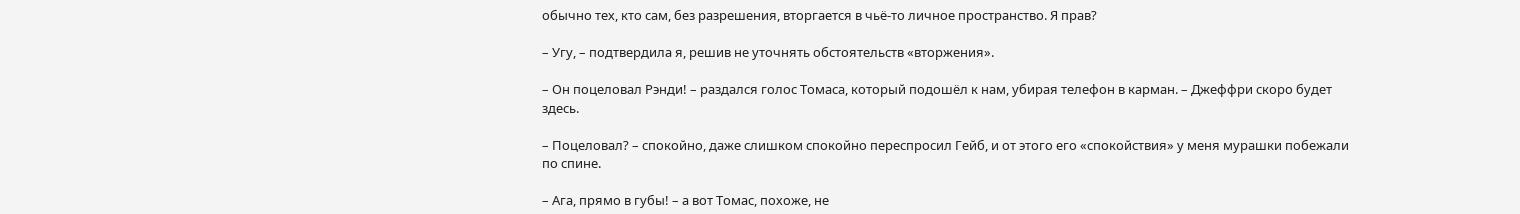обычно тех, кто сам, без разрешения, вторгается в чьё-то личное пространство. Я прав?

– Угу, – подтвердила я, решив не уточнять обстоятельств «вторжения».

– Он поцеловал Рэнди! – раздался голос Томаса, который подошёл к нам, убирая телефон в карман. – Джеффри скоро будет здесь.

– Поцеловал? – спокойно, даже слишком спокойно переспросил Гейб, и от этого его «спокойствия» у меня мурашки побежали по спине.

– Ага, прямо в губы! – а вот Томас, похоже, не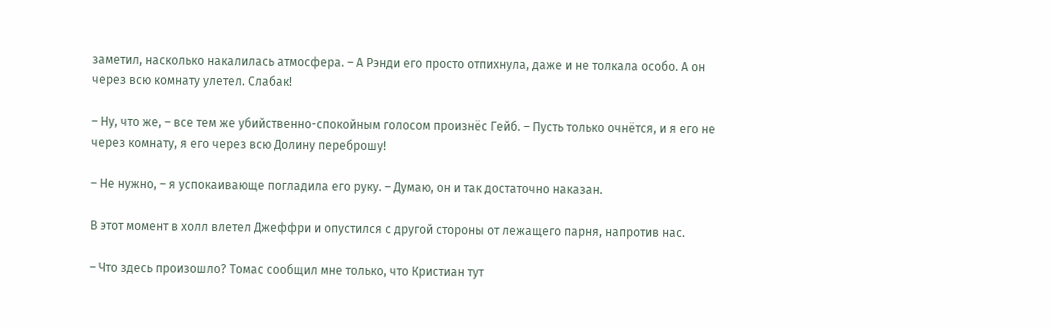заметил, насколько накалилась атмосфера. – А Рэнди его просто отпихнула, даже и не толкала особо. А он через всю комнату улетел. Слабак!

– Ну, что же, – все тем же убийственно-спокойным голосом произнёс Гейб. – Пусть только очнётся, и я его не через комнату, я его через всю Долину переброшу!

– Не нужно, – я успокаивающе погладила его руку. – Думаю, он и так достаточно наказан.

В этот момент в холл влетел Джеффри и опустился с другой стороны от лежащего парня, напротив нас.

– Что здесь произошло? Томас сообщил мне только, что Кристиан тут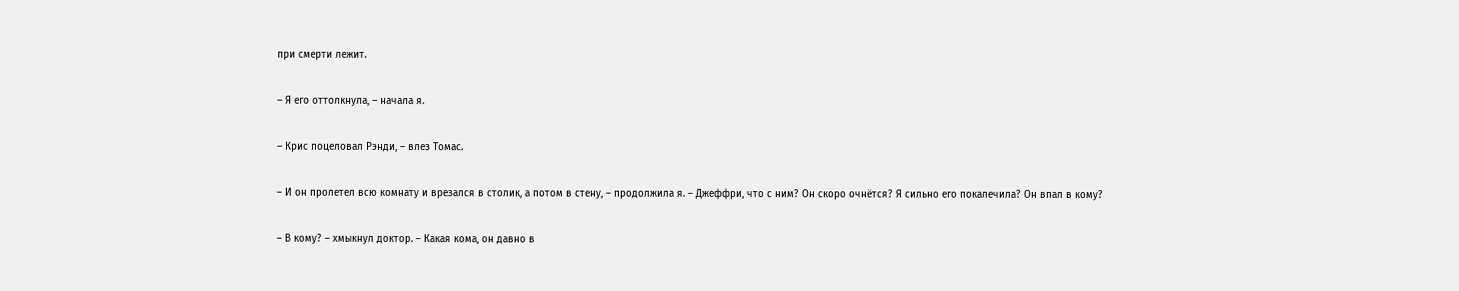при смерти лежит.

– Я его оттолкнула, – начала я.

– Крис поцеловал Рэнди, – влез Томас.

– И он пролетел всю комнату и врезался в столик, а потом в стену, – продолжила я. – Джеффри, что с ним? Он скоро очнётся? Я сильно его покалечила? Он впал в кому?

– В кому? – хмыкнул доктор. – Какая кома, он давно в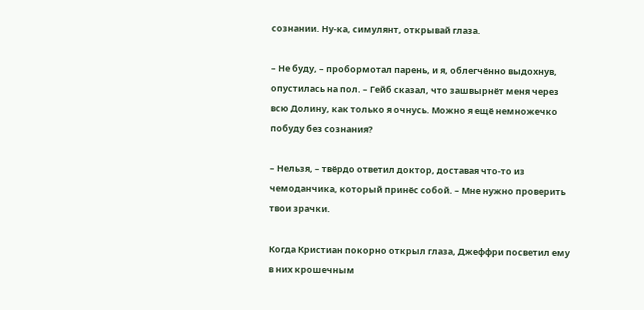сознании. Ну-ка, симулянт, открывай глаза.

– Не буду, – пробормотал парень, и я, облегчённо выдохнув, опустилась на пол. – Гейб сказал, что зашвырнёт меня через всю Долину, как только я очнусь. Можно я ещё немножечко побуду без сознания?

– Нельзя, – твёрдо ответил доктор, доставая что-то из чемоданчика, который принёс собой. – Мне нужно проверить твои зрачки.

Когда Кристиан покорно открыл глаза, Джеффри посветил ему в них крошечным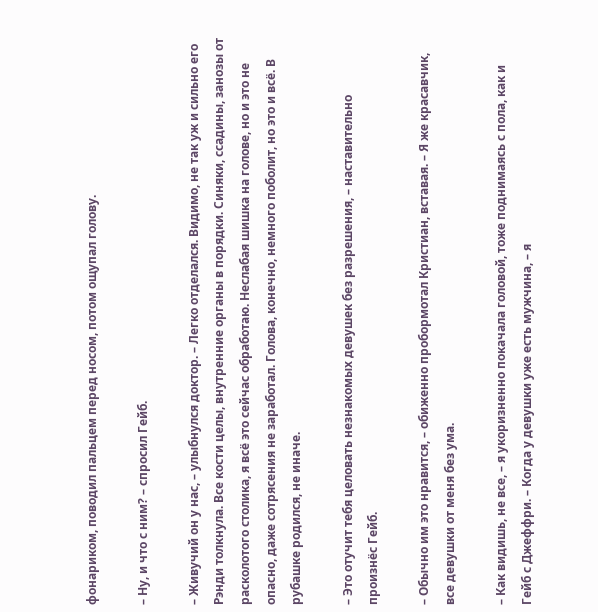фонариком, поводил пальцем перед носом, потом ощупал голову.

– Ну, и что с ним? – спросил Гейб.

– Живучий он у нас, – улыбнулся доктор. – Легко отделался. Видимо, не так уж и сильно его Рэнди толкнула. Все кости целы, внутренние органы в порядки. Синяки, ссадины, занозы от расколотого столика, я всё это сейчас обработаю. Неслабая шишка на голове, но и это не опасно, даже сотрясения не заработал. Голова, конечно, немного поболит, но это и всё. В рубашке родился, не иначе.

– Это отучит тебя целовать незнакомых девушек без разрешения, – наставительно произнёс Гейб.

– Обычно им это нравится, – обиженно пробормотал Кристиан, вставая. – Я же красавчик, все девушки от меня без ума.

– Как видишь, не все, – я укоризненно покачала головой, тоже поднимаясь с пола, как и Гейб с Джеффри. – Когда у девушки уже есть мужчина, – я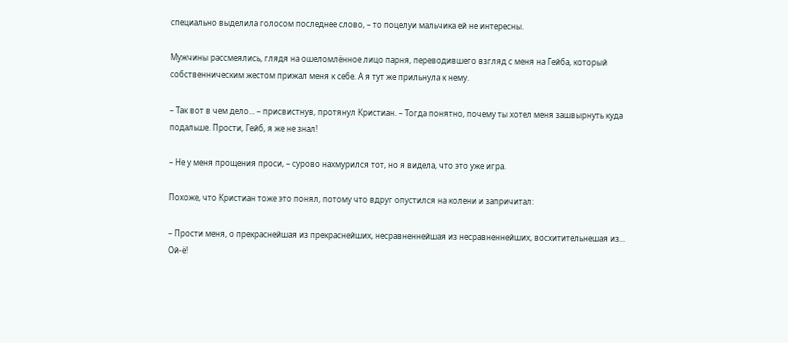специально выделила голосом последнее слово, – то поцелуи мальчика ей не интересны.

Мужчины рассмеялись, глядя на ошеломлённое лицо парня, переводившего взгляд с меня на Гейба, который собственническим жестом прижал меня к себе. А я тут же прильнула к нему.

– Так вот в чем дело... – присвистнув, протянул Кристиан. – Тогда понятно, почему ты хотел меня зашвырнуть куда подальше. Прости, Гейб, я же не знал!

– Не у меня прощения проси, – сурово нахмурился тот, но я видела, что это уже игра.

Похоже, что Кристиан тоже это понял, потому что вдруг опустился на колени и запричитал:

– Прости меня, о прекраснейшая из прекраснейших, несравненнейшая из несравненнейших, восхитительнешая из... Ой-ё!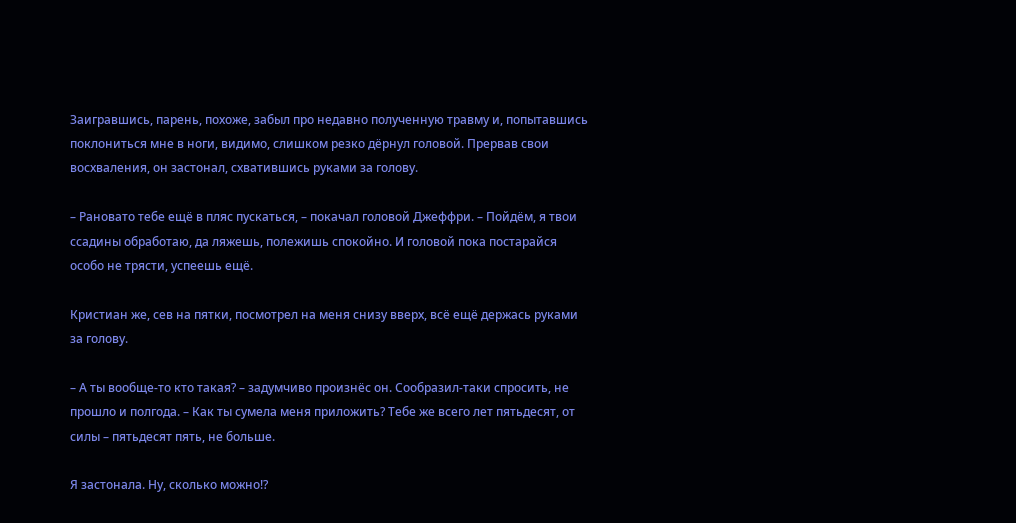Заигравшись, парень, похоже, забыл про недавно полученную травму и, попытавшись поклониться мне в ноги, видимо, слишком резко дёрнул головой. Прервав свои восхваления, он застонал, схватившись руками за голову.

– Рановато тебе ещё в пляс пускаться, – покачал головой Джеффри. – Пойдём, я твои ссадины обработаю, да ляжешь, полежишь спокойно. И головой пока постарайся особо не трясти, успеешь ещё.

Кристиан же, сев на пятки, посмотрел на меня снизу вверх, всё ещё держась руками за голову.

– А ты вообще-то кто такая? – задумчиво произнёс он. Сообразил-таки спросить, не прошло и полгода. – Как ты сумела меня приложить? Тебе же всего лет пятьдесят, от силы – пятьдесят пять, не больше.

Я застонала. Ну, сколько можно!?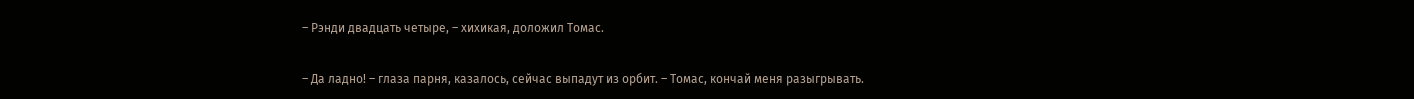– Рэнди двадцать четыре, – хихикая, доложил Томас.

– Да ладно! – глаза парня, казалось, сейчас выпадут из орбит. – Томас, кончай меня разыгрывать.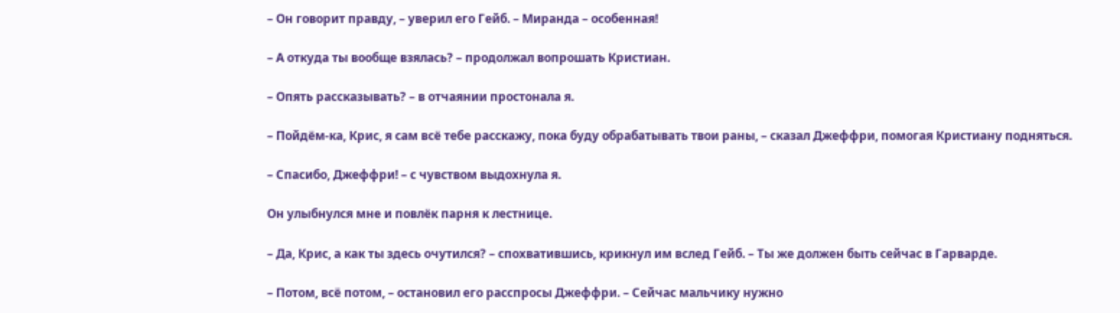– Он говорит правду, – уверил его Гейб. – Миранда – особенная!

– А откуда ты вообще взялась? – продолжал вопрошать Кристиан.

– Опять рассказывать? – в отчаянии простонала я.

– Пойдём-ка, Крис, я сам всё тебе расскажу, пока буду обрабатывать твои раны, – сказал Джеффри, помогая Кристиану подняться.

– Спасибо, Джеффри! – с чувством выдохнула я.

Он улыбнулся мне и повлёк парня к лестнице.

– Да, Крис, а как ты здесь очутился? – спохватившись, крикнул им вслед Гейб. – Ты же должен быть сейчас в Гарварде.

– Потом, всё потом, – остановил его расспросы Джеффри. – Сейчас мальчику нужно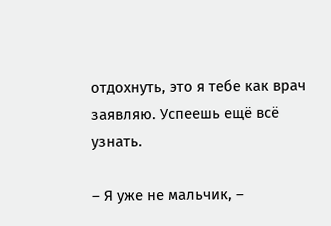отдохнуть, это я тебе как врач заявляю. Успеешь ещё всё узнать.

– Я уже не мальчик, –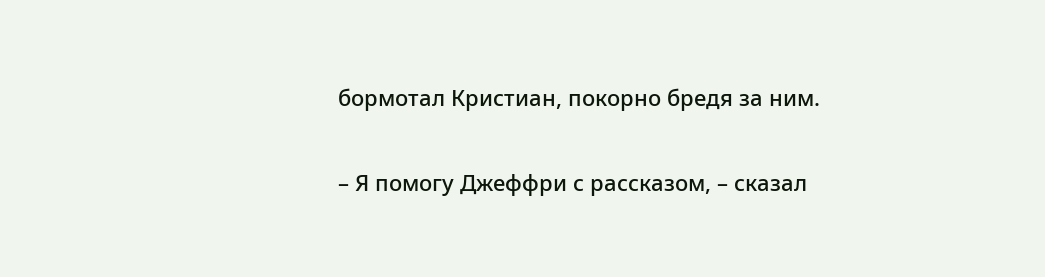бормотал Кристиан, покорно бредя за ним.

– Я помогу Джеффри с рассказом, – сказал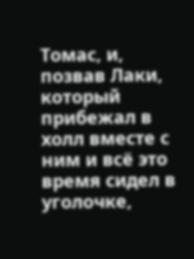Томас, и, позвав Лаки, который прибежал в холл вместе с ним и всё это время сидел в уголочке,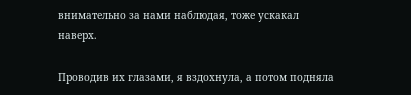внимательно за нами наблюдая, тоже ускакал наверх.

Проводив их глазами, я вздохнула, а потом подняла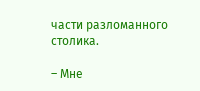части разломанного столика.

– Мне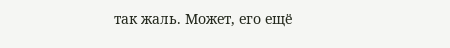так жаль. Может, его ещё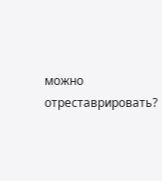можно отреставрировать?